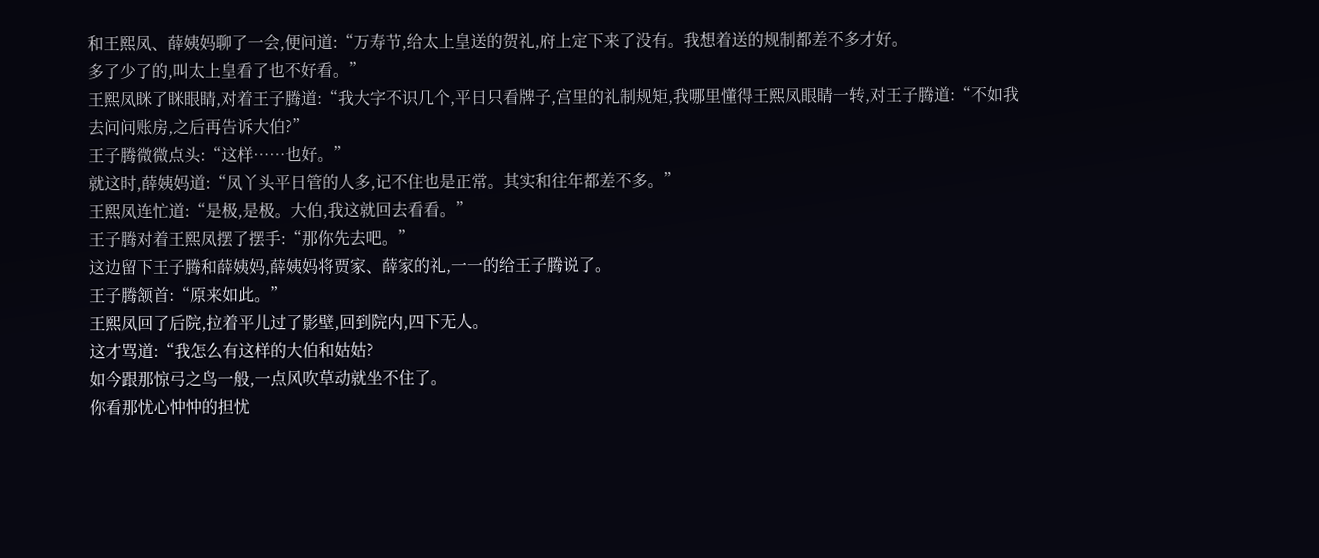和王熙凤、薛姨妈聊了一会,便问道:“万寿节,给太上皇送的贺礼,府上定下来了没有。我想着送的规制都差不多才好。
多了少了的,叫太上皇看了也不好看。”
王熙凤眯了眯眼睛,对着王子腾道:“我大字不识几个,平日只看牌子,宫里的礼制规矩,我哪里懂得王熙凤眼睛一转,对王子腾道:“不如我去问问账房,之后再告诉大伯?”
王子腾微微点头:“这样……也好。”
就这时,薛姨妈道:“凤丫头平日管的人多,记不住也是正常。其实和往年都差不多。”
王熙凤连忙道:“是极,是极。大伯,我这就回去看看。”
王子腾对着王熙凤摆了摆手:“那你先去吧。”
这边留下王子腾和薛姨妈,薛姨妈将贾家、薛家的礼,一一的给王子腾说了。
王子腾颔首:“原来如此。”
王熙凤回了后院,拉着平儿过了影壁,回到院内,四下无人。
这才骂道:“我怎么有这样的大伯和姑姑?
如今跟那惊弓之鸟一般,一点风吹草动就坐不住了。
你看那忧心忡忡的担忧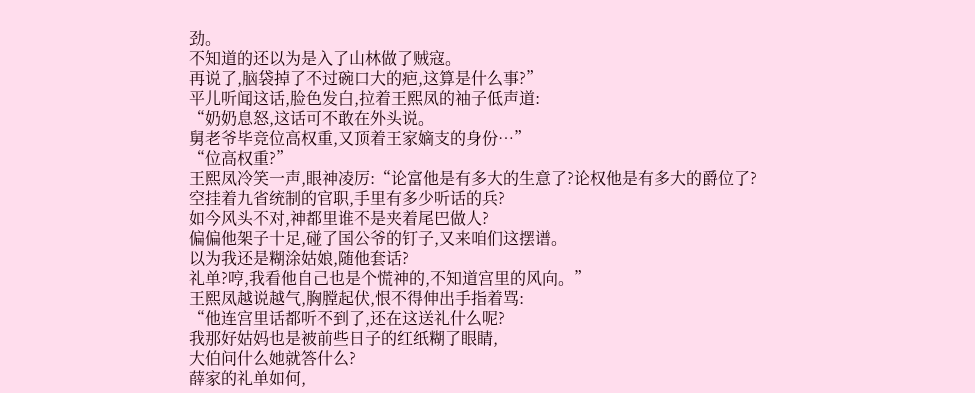劲。
不知道的还以为是入了山林做了贼寇。
再说了,脑袋掉了不过碗口大的疤,这算是什么事?”
平儿听闻这话,脸色发白,拉着王熙凤的袖子低声道:
“奶奶息怒,这话可不敢在外头说。
舅老爷毕竞位高权重,又顶着王家嫡支的身份…”
“位高权重?”
王熙凤冷笑一声,眼神凌厉:“论富他是有多大的生意了?论权他是有多大的爵位了?
空挂着九省统制的官职,手里有多少听话的兵?
如今风头不对,神都里谁不是夹着尾巴做人?
偏偏他架子十足,碰了国公爷的钉子,又来咱们这摆谱。
以为我还是糊涂姑娘,随他套话?
礼单?哼,我看他自己也是个慌神的,不知道宫里的风向。”
王熙凤越说越气,胸膛起伏,恨不得伸出手指着骂:
“他连宫里话都听不到了,还在这送礼什么呢?
我那好姑妈也是被前些日子的红纸糊了眼睛,
大伯问什么她就答什么?
薛家的礼单如何,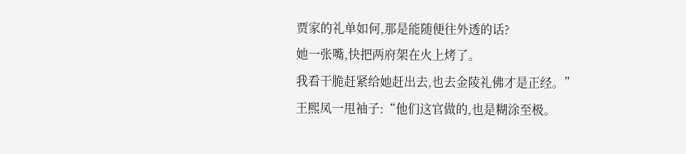贾家的礼单如何,那是能随便往外透的话?
她一张嘴,快把两府架在火上烤了。
我看干脆赶紧给她赶出去,也去金陵礼佛才是正经。”
王熙凤一甩袖子:“他们这官做的,也是糊涂至极。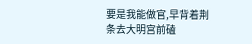要是我能做官,早背着荆条去大明宫前磕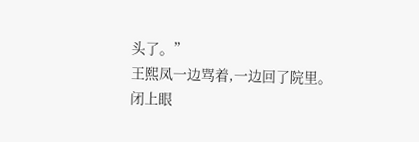头了。”
王熙凤一边骂着,一边回了院里。
闭上眼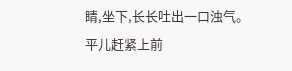睛,坐下,长长吐出一口浊气。
平儿赶紧上前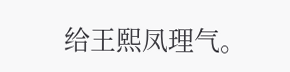给王熙凤理气。